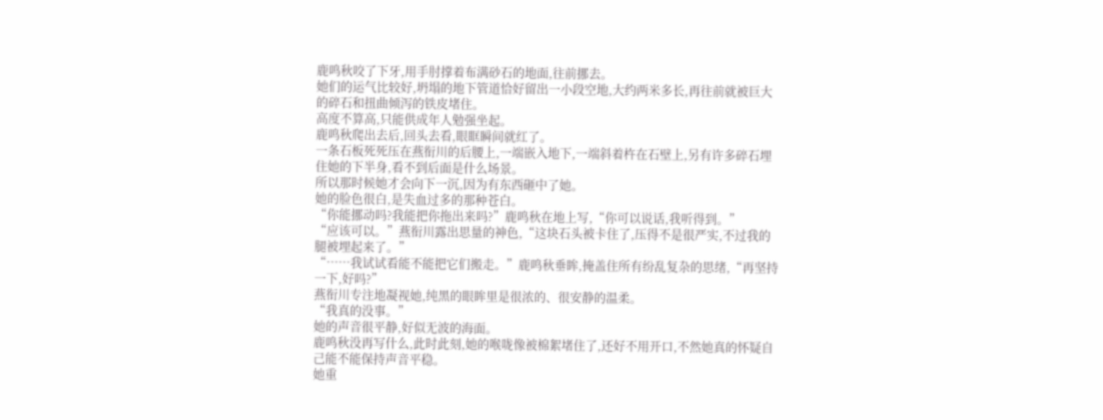鹿鸣秋咬了下牙,用手肘撑着布满砂石的地面,往前挪去。
她们的运气比较好,坍塌的地下管道恰好留出一小段空地,大约两米多长,再往前就被巨大的碎石和扭曲倾泻的铁皮堵住。
高度不算高,只能供成年人勉强坐起。
鹿鸣秋爬出去后,回头去看,眼眶瞬间就红了。
一条石板死死压在燕衔川的后腰上,一端嵌入地下,一端斜着杵在石壁上,另有许多碎石埋住她的下半身,看不到后面是什么场景。
所以那时候她才会向下一沉,因为有东西砸中了她。
她的脸色很白,是失血过多的那种苍白。
“你能挪动吗?我能把你拖出来吗?”鹿鸣秋在地上写,“你可以说话,我听得到。”
“应该可以。”燕衔川露出思量的神色,“这块石头被卡住了,压得不是很严实,不过我的腿被埋起来了。”
“……我试试看能不能把它们搬走。”鹿鸣秋垂眸,掩盖住所有纷乱复杂的思绪,“再坚持一下,好吗?”
燕衔川专注地凝视她,纯黑的眼眸里是很浓的、很安静的温柔。
“我真的没事。”
她的声音很平静,好似无波的海面。
鹿鸣秋没再写什么,此时此刻,她的喉咙像被棉絮堵住了,还好不用开口,不然她真的怀疑自己能不能保持声音平稳。
她重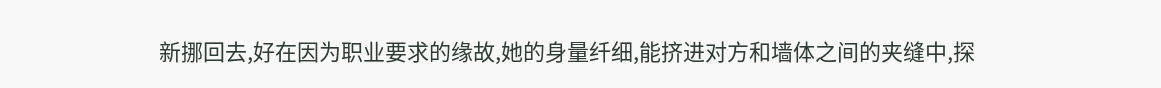新挪回去,好在因为职业要求的缘故,她的身量纤细,能挤进对方和墙体之间的夹缝中,探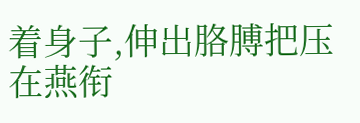着身子,伸出胳膊把压在燕衔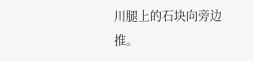川腿上的石块向旁边推。